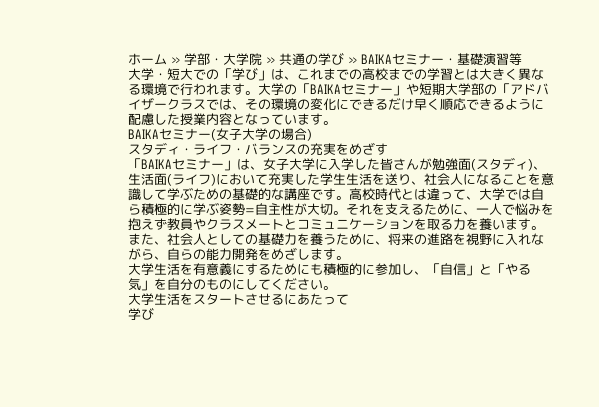ホーム » 学部・大学院 » 共通の学び » BAIKAセミナー・基礎演習等
大学・短大での「学び」は、これまでの高校までの学習とは大きく異なる環境で行われます。大学の「BAIKAセミナー」や短期大学部の「アドバイザークラスでは、その環境の変化にできるだけ早く順応できるように配慮した授業内容となっています。
BAIKAセミナー(女子大学の場合)
スタディ・ライフ・バランスの充実をめざす
「BAIKAセミナー」は、女子大学に入学した皆さんが勉強面(スタディ)、生活面(ライフ)において充実した学生生活を送り、社会人になることを意識して学ぶための基礎的な講座です。高校時代とは違って、大学では自ら積極的に学ぶ姿勢=自主性が大切。それを支えるために、一人で悩みを抱えず教員やクラスメートとコミュニケーションを取る力を養います。また、社会人としての基礎力を養うために、将来の進路を視野に入れながら、自らの能力開発をめざします。
大学生活を有意義にするためにも積極的に参加し、「自信」と「やる気」を自分のものにしてください。
大学生活をスタートさせるにあたって
学び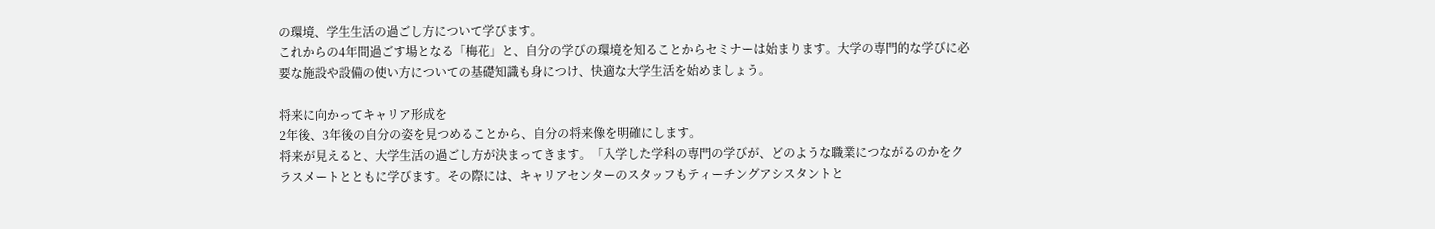の環境、学生生活の過ごし方について学びます。
これからの4年間過ごす場となる「梅花」と、自分の学びの環境を知ることからセミナーは始まります。大学の専門的な学びに必要な施設や設備の使い方についての基礎知識も身につけ、快適な大学生活を始めましょう。

将来に向かってキャリア形成を
2年後、3年後の自分の姿を見つめることから、自分の将来像を明確にします。
将来が見えると、大学生活の過ごし方が決まってきます。「入学した学科の専門の学びが、どのような職業につながるのかをクラスメートとともに学びます。その際には、キャリアセンターのスタッフもティーチングアシスタントと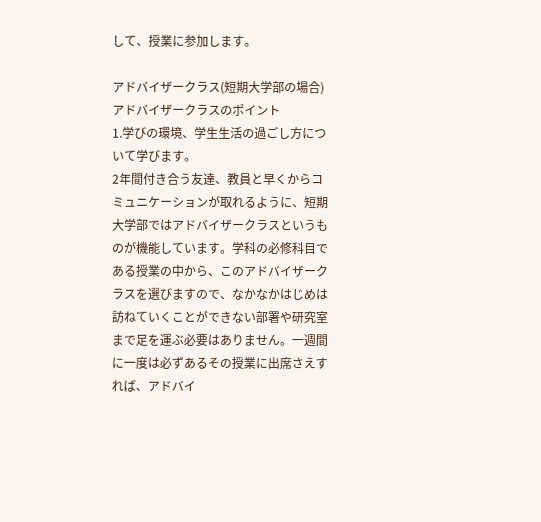して、授業に参加します。

アドバイザークラス(短期大学部の場合)
アドバイザークラスのポイント
1.学びの環境、学生生活の過ごし方について学びます。
2年間付き合う友達、教員と早くからコミュニケーションが取れるように、短期大学部ではアドバイザークラスというものが機能しています。学科の必修科目である授業の中から、このアドバイザークラスを選びますので、なかなかはじめは訪ねていくことができない部署や研究室まで足を運ぶ必要はありません。一週間に一度は必ずあるその授業に出席さえすれば、アドバイ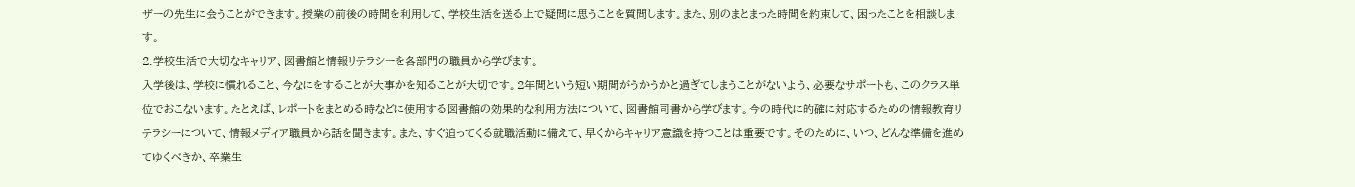ザーの先生に会うことができます。授業の前後の時間を利用して、学校生活を送る上で疑問に思うことを質問します。また、別のまとまった時間を約束して、困ったことを相談します。
2.学校生活で大切なキャリア、図書館と情報リテラシーを各部門の職員から学びます。
入学後は、学校に慣れること、今なにをすることが大事かを知ることが大切です。2年間という短い期間がうかうかと過ぎてしまうことがないよう、必要なサポートも、このクラス単位でおこないます。たとえば、レポートをまとめる時などに使用する図書館の効果的な利用方法について、図書館司書から学びます。今の時代に的確に対応するための情報教育リテラシーについて、情報メディア職員から話を聞きます。また、すぐ迫ってくる就職活動に備えて、早くからキャリア意識を持つことは重要です。そのために、いつ、どんな準備を進めてゆくべきか、卒業生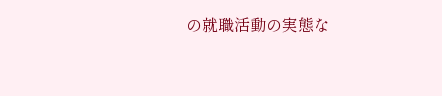の就職活動の実態な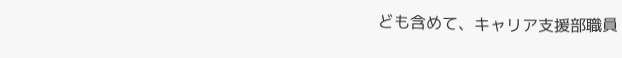ども含めて、キャリア支援部職員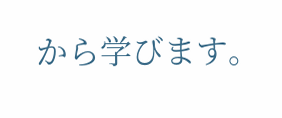から学びます。